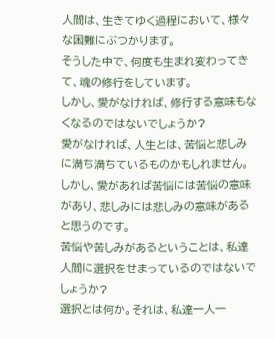人間は、生きてゆく過程において、様々な困難にぶつかります。
そうした中で、何度も生まれ変わってきて、魂の修行をしています。
しかし、愛がなければ、修行する意味もなくなるのではないでしょうか?
愛がなければ、人生とは、苦悩と悲しみに満ち満ちているものかもしれません。
しかし、愛があれば苦悩には苦悩の意味があり、悲しみには悲しみの意味があると思うのです。
苦悩や苦しみがあるということは、私達人間に選択をせまっているのではないでしょうか?
選択とは何か。それは、私達一人一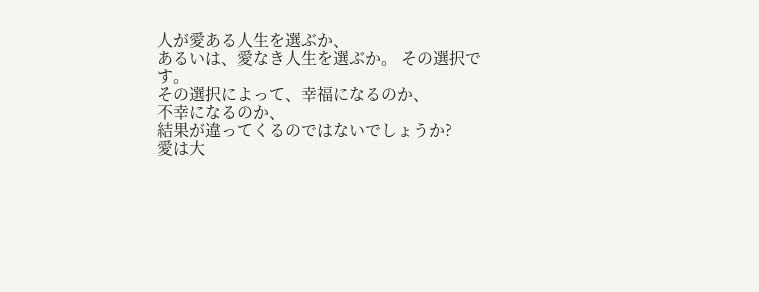人が愛ある人生を選ぶか、
あるいは、愛なき人生を選ぶか。 その選択です。
その選択によって、幸福になるのか、
不幸になるのか、
結果が違ってくるのではないでしょうか?
愛は大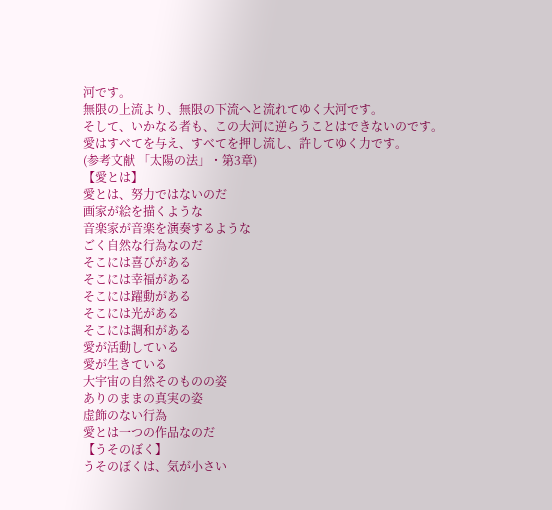河です。
無限の上流より、無限の下流へと流れてゆく大河です。
そして、いかなる者も、この大河に逆らうことはできないのです。
愛はすべてを与え、すべてを押し流し、許してゆく力です。
(参考文献 「太陽の法」・第3章)
【愛とは】
愛とは、努力ではないのだ
画家が絵を描くような
音楽家が音楽を演奏するような
ごく自然な行為なのだ
そこには喜びがある
そこには幸福がある
そこには躍動がある
そこには光がある
そこには調和がある
愛が活動している
愛が生きている
大宇宙の自然そのものの姿
ありのままの真実の姿
虚飾のない行為
愛とは一つの作品なのだ
【うそのぼく】
うそのぼくは、気が小さい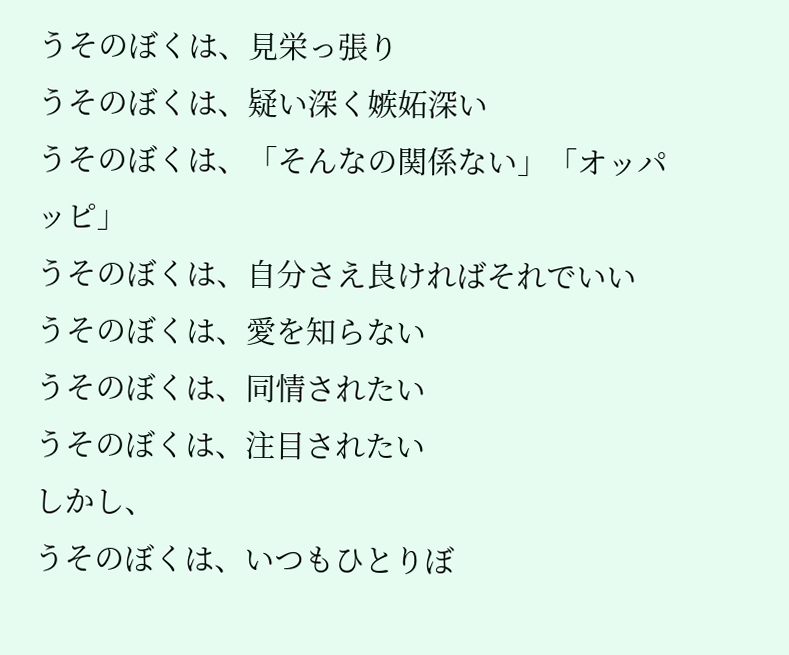うそのぼくは、見栄っ張り
うそのぼくは、疑い深く嫉妬深い
うそのぼくは、「そんなの関係ない」「オッパッピ」
うそのぼくは、自分さえ良ければそれでいい
うそのぼくは、愛を知らない
うそのぼくは、同情されたい
うそのぼくは、注目されたい
しかし、
うそのぼくは、いつもひとりぼ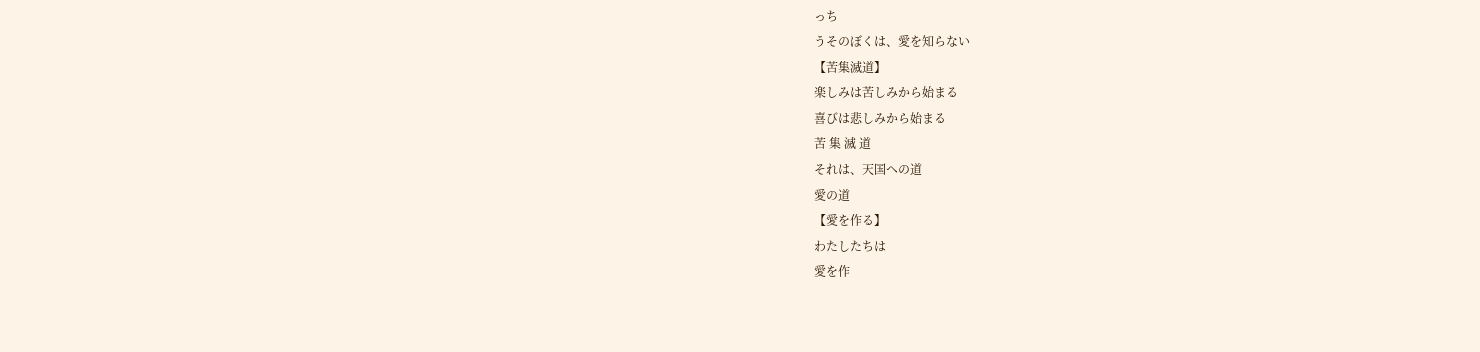っち
うそのぼくは、愛を知らない
【苦集滅道】
楽しみは苦しみから始まる
喜びは悲しみから始まる
苦 集 滅 道
それは、天国への道
愛の道
【愛を作る】
わたしたちは
愛を作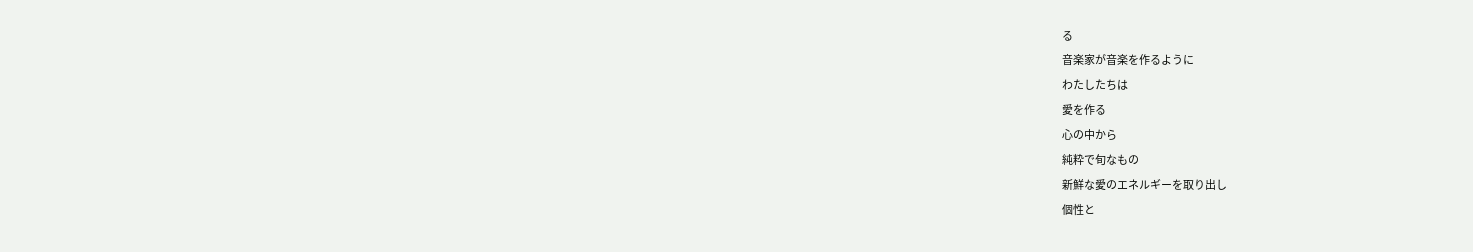る
音楽家が音楽を作るように
わたしたちは
愛を作る
心の中から
純粋で旬なもの
新鮮な愛のエネルギーを取り出し
個性と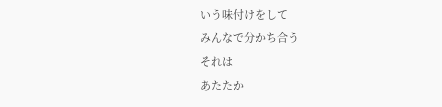いう味付けをして
みんなで分かち合う
それは
あたたか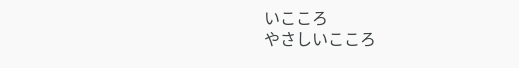いこころ
やさしいこころ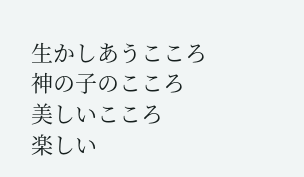生かしあうこころ
神の子のこころ
美しいこころ
楽しい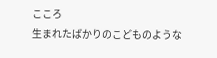こころ
生まれたばかりのこどものような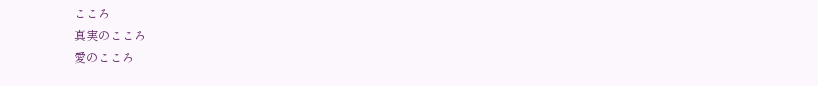こころ
真実のこころ
愛のこころ